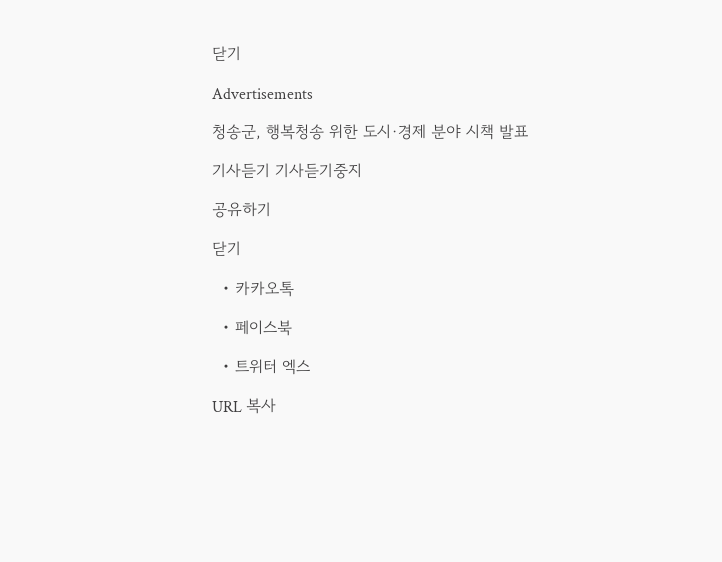닫기

Advertisements

청송군, 행복청송 위한 도시·경제 분야 시책 발표

기사듣기 기사듣기중지

공유하기

닫기

  • 카카오톡

  • 페이스북

  • 트위터 엑스

URL 복사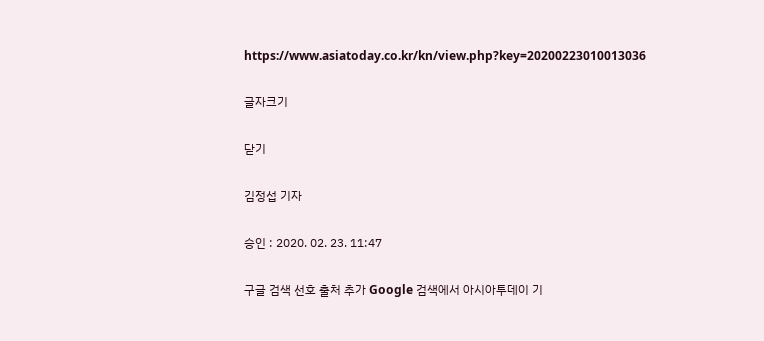https://www.asiatoday.co.kr/kn/view.php?key=20200223010013036

글자크기

닫기

김정섭 기자

승인 : 2020. 02. 23. 11:47

구글 검색 선호 출처 추가 Google 검색에서 아시아투데이 기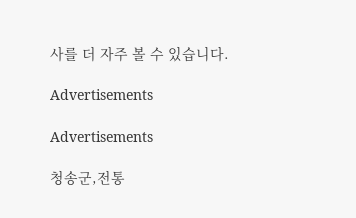사를 더 자주 볼 수 있습니다.

Advertisements

Advertisements

청송군,전통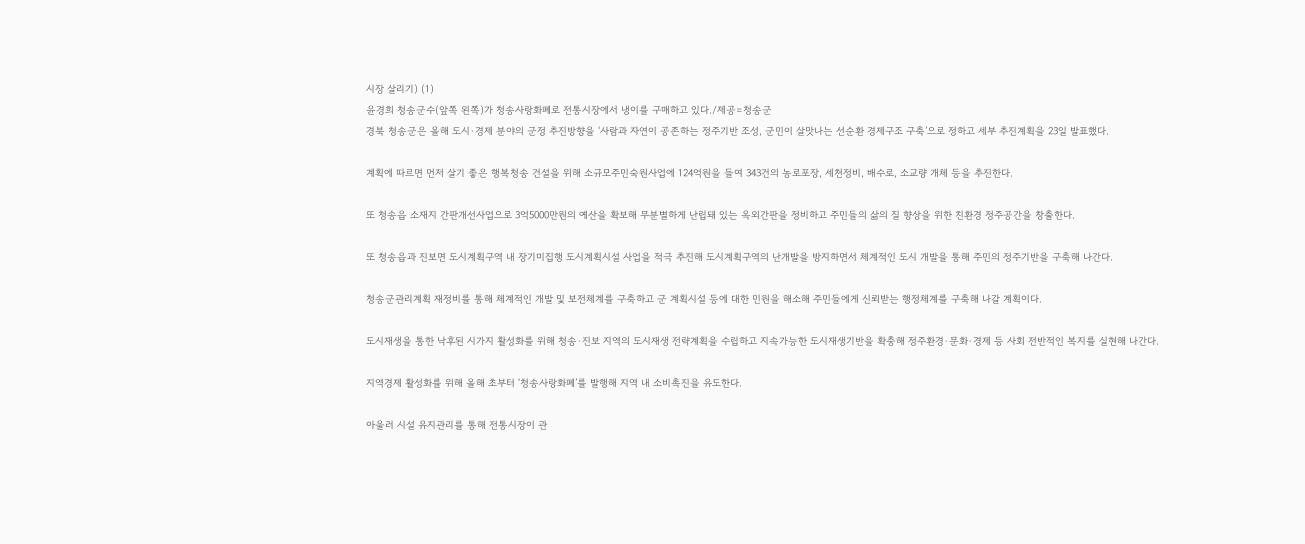시장 살리기) (1)
윤경희 청송군수(앞쪽 왼쪽)가 청송사랑화폐로 전통시장에서 냉이를 구매하고 있다./제공=청송군
경북 청송군은 올해 도시·경제 분야의 군정 추진방향을 ‘사람과 자연이 공존하는 정주기반 조성, 군민이 살맛나는 선순환 경제구조 구축’으로 정하고 세부 추진계획을 23일 발표했다.

계획에 따르면 먼저 살기 좋은 행복청송 건설을 위해 소규모주민숙원사업에 124억원을 들여 343건의 농로포장, 세천정비, 배수로, 소교량 개체 등을 추진한다.

또 청송읍 소재지 간판개선사업으로 3억5000만원의 예산을 확보해 무분별하게 난립돼 있는 옥외간판을 정비하고 주민들의 삶의 질 향상을 위한 친환경 정주공간을 창출한다.

또 청송읍과 진보면 도시계획구역 내 장기미집행 도시계획시설 사업을 적극 추진해 도시계획구역의 난개발을 방지하면서 체계적인 도시 개발을 통해 주민의 정주기반을 구축해 나간다.

청송군관리계획 재정비를 통해 체계적인 개발 및 보전체계를 구축하고 군 계획시설 등에 대한 민원을 해소해 주민들에게 신뢰받는 행정체계를 구축해 나갈 계획이다.

도시재생을 통한 낙후된 시가지 활성화를 위해 청송·진보 지역의 도시재생 전략계획을 수립하고 지속가능한 도시재생기반을 확충해 정주환경·문화·경제 등 사회 전반적인 복지를 실현해 나간다.

지역경제 활성화를 위해 올해 초부터 ‘청송사랑화폐’를 발행해 지역 내 소비촉진을 유도한다.

아울러 시설 유지관리를 통해 전통시장이 관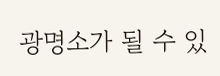광명소가 될 수 있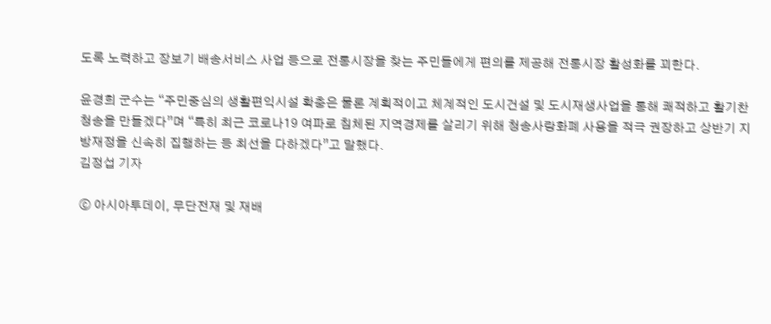도록 노력하고 장보기 배송서비스 사업 등으로 전통시장을 찾는 주민들에게 편의를 제공해 전통시장 활성화를 꾀한다.

윤경희 군수는 “주민중심의 생활편익시설 확충은 물론 계획적이고 체계적인 도시건설 및 도시재생사업을 통해 쾌적하고 활기찬 청송을 만들겠다”며 “특히 최근 코로나19 여파로 침체된 지역경제를 살리기 위해 청송사랑화폐 사용을 적극 권장하고 상반기 지방재정을 신속히 집행하는 등 최선을 다하겠다”고 말했다.
김정섭 기자

ⓒ 아시아투데이, 무단전재 및 재배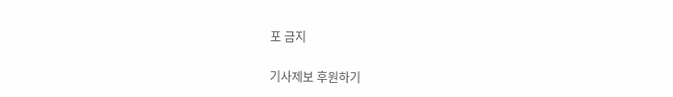포 금지

기사제보 후원하기